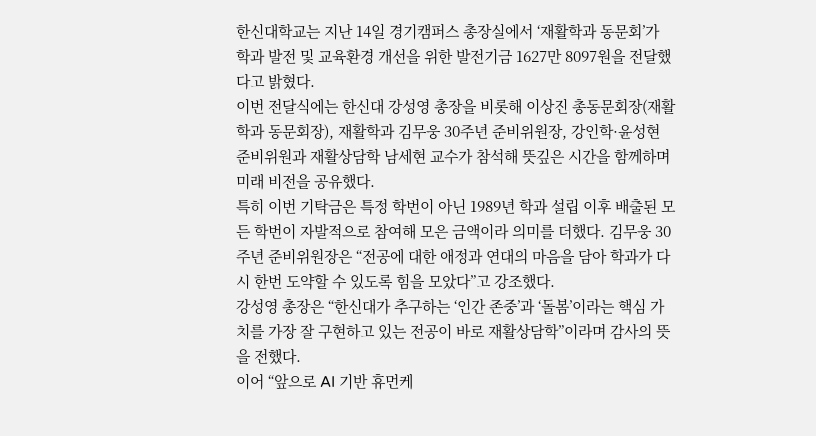한신대학교는 지난 14일 경기캠퍼스 총장실에서 ‘재활학과 동문회’가 학과 발전 및 교육환경 개선을 위한 발전기금 1627만 8097원을 전달했다고 밝혔다.
이번 전달식에는 한신대 강성영 총장을 비롯해 이상진 총동문회장(재활학과 동문회장), 재활학과 김무웅 30주년 준비위원장, 강인학·윤성현 준비위원과 재활상담학 남세현 교수가 참석해 뜻깊은 시간을 함께하며 미래 비전을 공유했다.
특히 이번 기탁금은 특정 학번이 아닌 1989년 학과 설립 이후 배출된 모든 학번이 자발적으로 참여해 모은 금액이라 의미를 더했다. 김무웅 30주년 준비위원장은 “전공에 대한 애정과 연대의 마음을 담아 학과가 다시 한번 도약할 수 있도록 힘을 모았다”고 강조했다.
강성영 총장은 “한신대가 추구하는 ‘인간 존중’과 ‘돌봄’이라는 핵심 가치를 가장 잘 구현하고 있는 전공이 바로 재활상담학”이라며 감사의 뜻을 전했다.
이어 “앞으로 AI 기반 휴먼케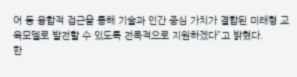어 등 융합적 접근을 통해 기술과 인간 중심 가치가 결합된 미래형 교육모델로 발전할 수 있도록 전폭적으로 지원하겠다”고 밝혔다.
한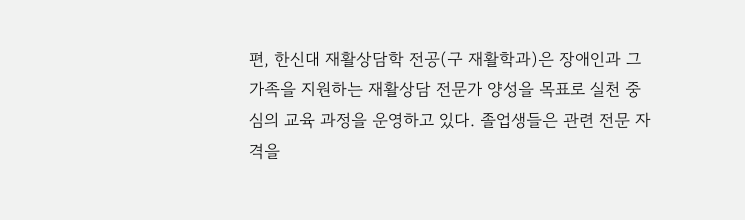편, 한신대 재활상담학 전공(구 재활학과)은 장애인과 그 가족을 지원하는 재활상담 전문가 양성을 목표로 실천 중심의 교육 과정을 운영하고 있다. 졸업생들은 관련 전문 자격을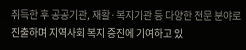취득한 후 공공기관, 재활·복지기관 등 다양한 전문 분야로 진출하며 지역사회 복지 증진에 기여하고 있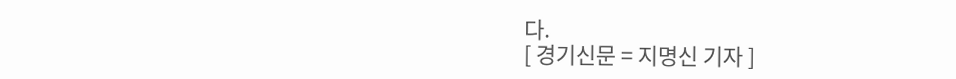다.
[ 경기신문 = 지명신 기자 ]